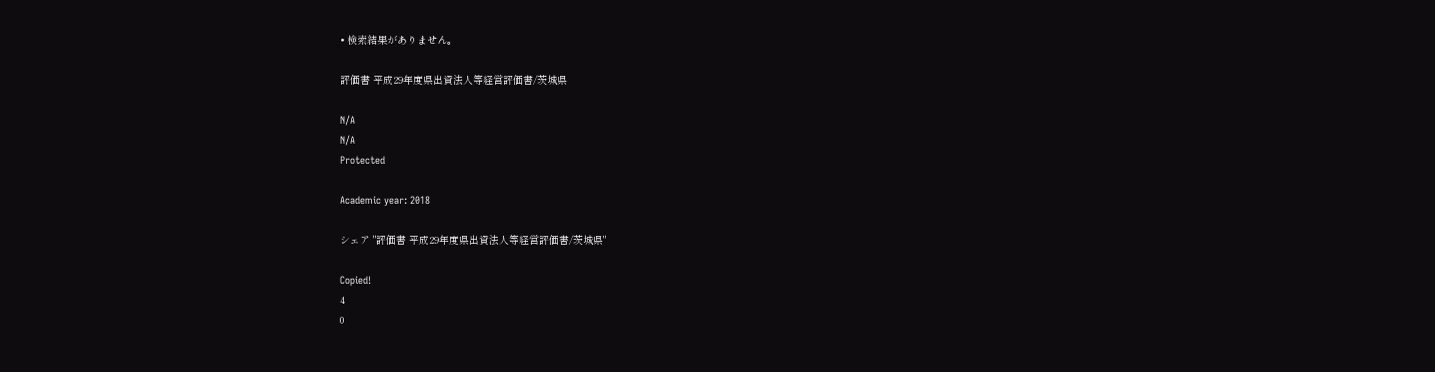• 検索結果がありません。

評価書 平成29年度県出資法人等経営評価書/茨城県

N/A
N/A
Protected

Academic year: 2018

シェア "評価書 平成29年度県出資法人等経営評価書/茨城県"

Copied!
4
0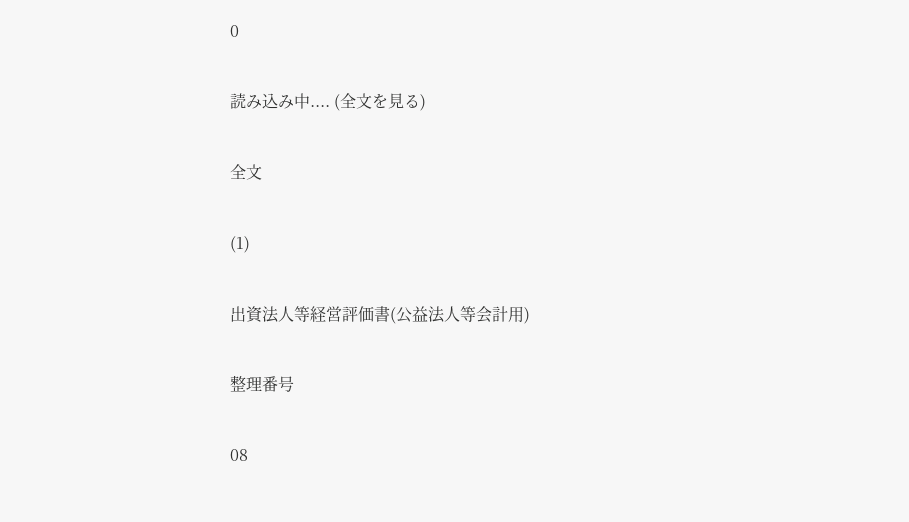0

読み込み中.... (全文を見る)

全文

(1)

出資法人等経営評価書(公益法人等会計用)

整理番号

08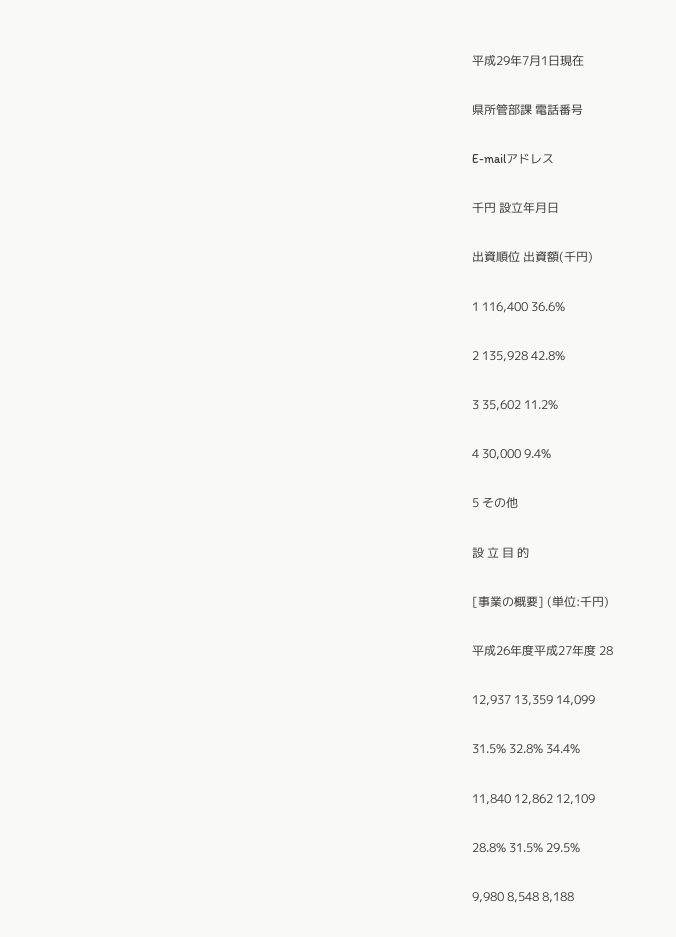平成29年7月1日現在

県所管部課 電話番号

E-mailアドレス

千円 設立年月日

出資順位 出資額(千円)

1 116,400 36.6%

2 135,928 42.8%

3 35,602 11.2%

4 30,000 9.4%

5 その他

設 立 目 的

[事業の概要] (単位:千円)

平成26年度平成27年度 28

12,937 13,359 14,099

31.5% 32.8% 34.4%

11,840 12,862 12,109

28.8% 31.5% 29.5%

9,980 8,548 8,188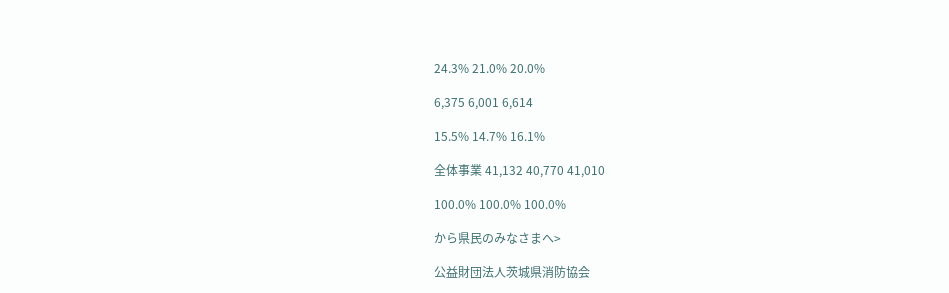24.3% 21.0% 20.0%

6,375 6,001 6,614

15.5% 14.7% 16.1%

全体事業 41,132 40,770 41,010

100.0% 100.0% 100.0%

から県民のみなさまへ>

公益財団法人茨城県消防協会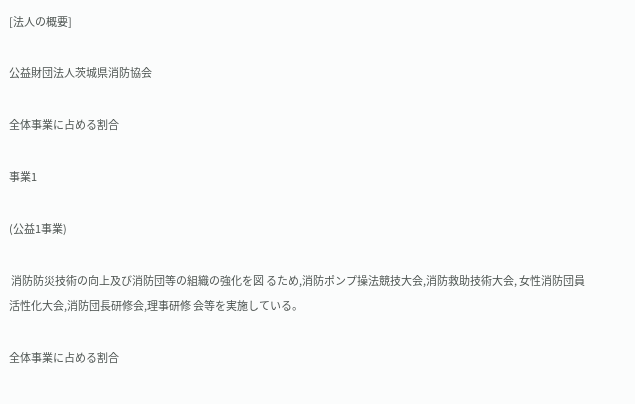[法人の概要]

公益財団法人茨城県消防協会

全体事業に占める割合

事業1

(公益1事業)

 消防防災技術の向上及び消防団等の組織の強化を図 るため,消防ポンプ操法競技大会,消防救助技術大会, 女性消防団員活性化大会,消防団長研修会,理事研修 会等を実施している。

全体事業に占める割合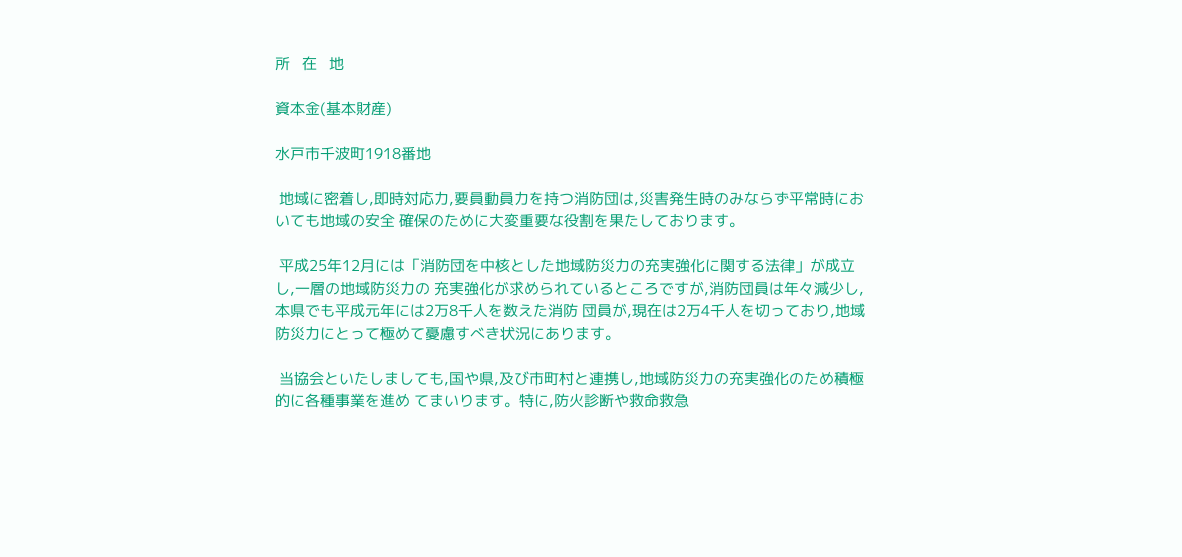所   在   地

資本金(基本財産)

水戸市千波町1918番地

 地域に密着し,即時対応力,要員動員力を持つ消防団は,災害発生時のみならず平常時においても地域の安全 確保のために大変重要な役割を果たしております。

 平成25年12月には「消防団を中核とした地域防災力の充実強化に関する法律」が成立し,一層の地域防災力の 充実強化が求められているところですが,消防団員は年々減少し,本県でも平成元年には2万8千人を数えた消防 団員が,現在は2万4千人を切っており,地域防災力にとって極めて憂慮すべき状況にあります。

 当協会といたしましても,国や県,及び市町村と連携し,地域防災力の充実強化のため積極的に各種事業を進め てまいります。特に,防火診断や救命救急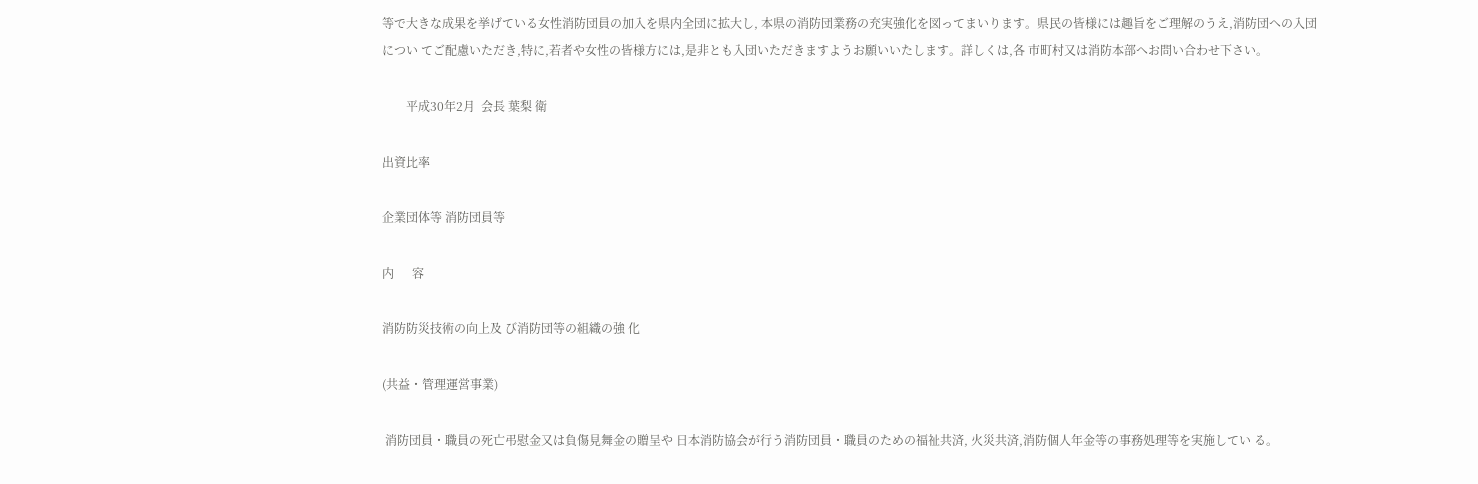等で大きな成果を挙げている女性消防団員の加入を県内全団に拡大し, 本県の消防団業務の充実強化を図ってまいります。県民の皆様には趣旨をご理解のうえ,消防団への入団につい てご配慮いただき,特に,若者や女性の皆様方には,是非とも入団いただきますようお願いいたします。詳しくは,各 市町村又は消防本部へお問い合わせ下さい。

        平成30年2月  会長 葉梨 衛

出資比率

企業団体等 消防団員等

内      容

消防防災技術の向上及 び消防団等の組織の強 化

(共益・管理運営事業)

 消防団員・職員の死亡弔慰金又は負傷見舞金の贈呈や 日本消防協会が行う消防団員・職員のための福祉共済, 火災共済,消防個人年金等の事務処理等を実施してい る。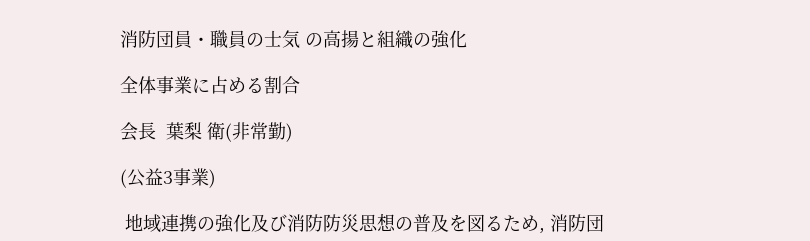消防団員・職員の士気 の高揚と組織の強化

全体事業に占める割合

会長  葉梨 衛(非常勤)

(公益3事業)

 地域連携の強化及び消防防災思想の普及を図るため, 消防団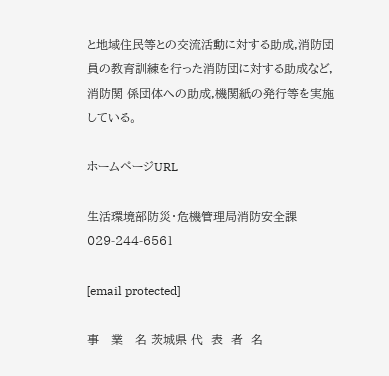と地域住民等との交流活動に対する助成,消防団 員の教育訓練を行った消防団に対する助成など,消防関 係団体への助成,機関紙の発行等を実施している。

ホームページURL

生活環境部防災・危機管理局消防安全課 029-244-6561

[email protected]

事   業   名 茨城県 代  表  者  名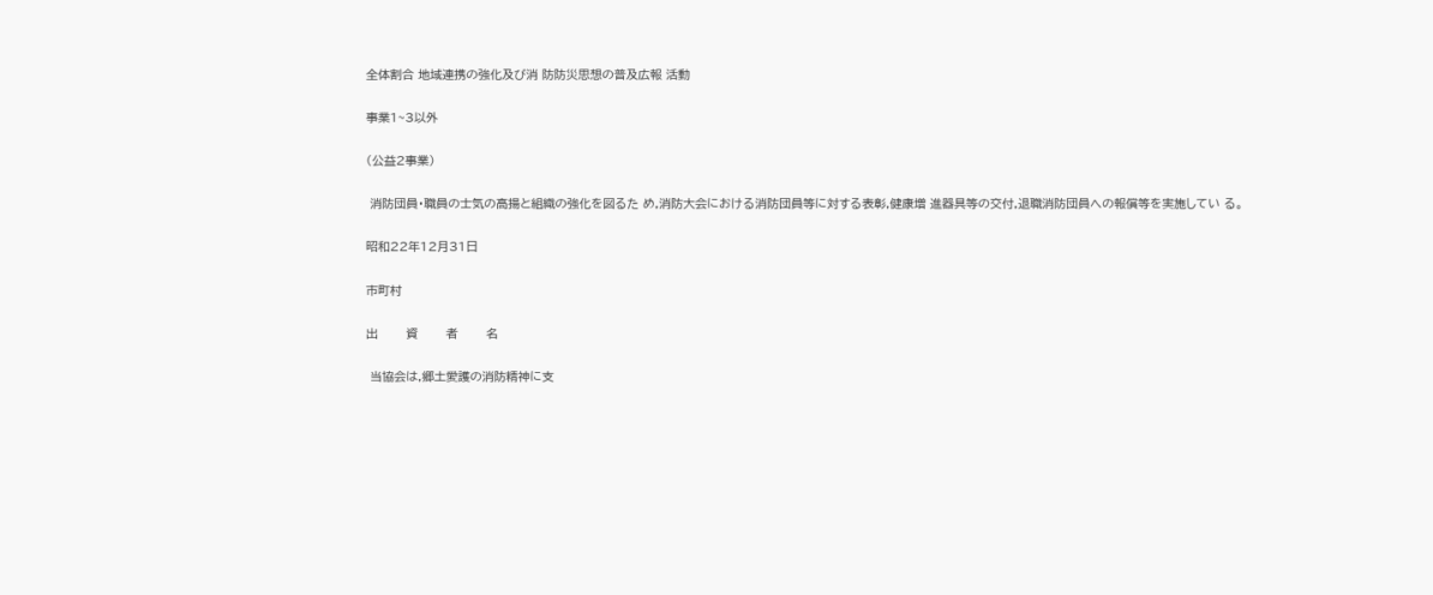全体割合 地域連携の強化及び消 防防災思想の普及広報 活動

事業1~3以外

(公益2事業)

 消防団員・職員の士気の高揚と組織の強化を図るた め,消防大会における消防団員等に対する表彰,健康増 進器具等の交付,退職消防団員への報償等を実施してい る。

昭和22年12月31日

市町村

出       資       者       名

 当協会は,郷土愛護の消防精神に支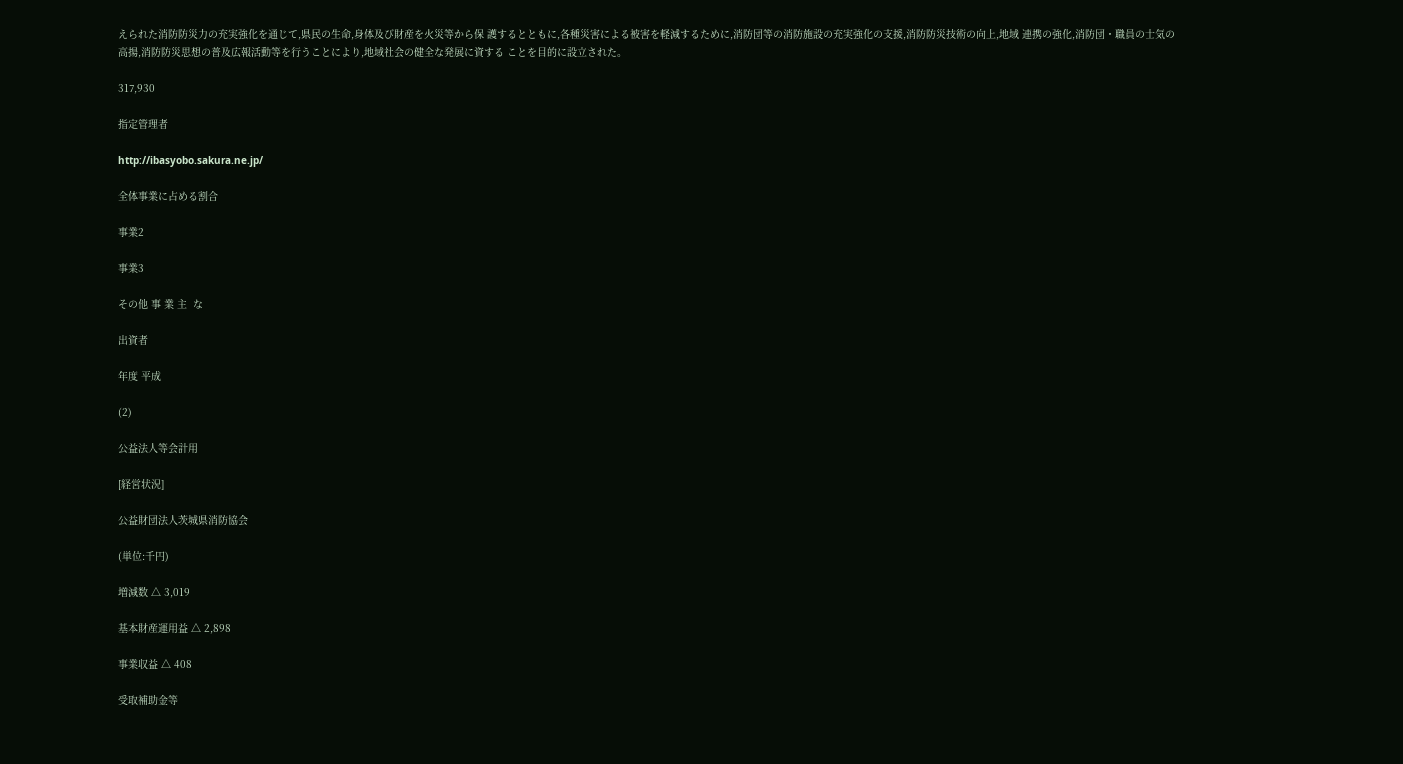えられた消防防災力の充実強化を通じて,県民の生命,身体及び財産を火災等から保 護するとともに,各種災害による被害を軽減するために,消防団等の消防施設の充実強化の支援,消防防災技術の向上,地域 連携の強化,消防団・職員の士気の高揚,消防防災思想の普及広報活動等を行うことにより,地域社会の健全な発展に資する ことを目的に設立された。

317,930

指定管理者

http://ibasyobo.sakura.ne.jp/

全体事業に占める割合

事業2

事業3

その他 事 業 主  な

出資者

年度 平成

(2)

公益法人等会計用

[経営状況]

公益財団法人茨城県消防協会

(単位:千円)

増減数 △ 3,019

基本財産運用益 △ 2,898

事業収益 △ 408

受取補助金等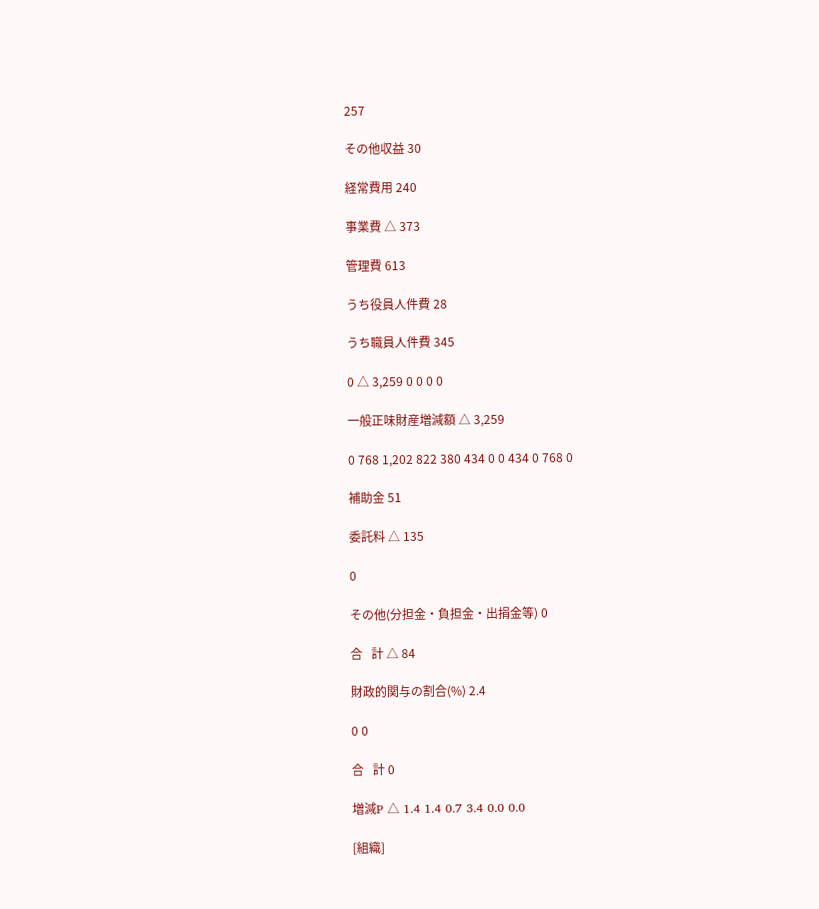257

その他収益 30

経常費用 240

事業費 △ 373

管理費 613

うち役員人件費 28

うち職員人件費 345

0 △ 3,259 0 0 0 0

一般正味財産増減額 △ 3,259

0 768 1,202 822 380 434 0 0 434 0 768 0

補助金 51

委託料 △ 135

0

その他(分担金・負担金・出捐金等) 0

合   計 △ 84

財政的関与の割合(%) 2.4

0 0

合   計 0

増減P △ 1.4 1.4 0.7 3.4 0.0 0.0

[組織]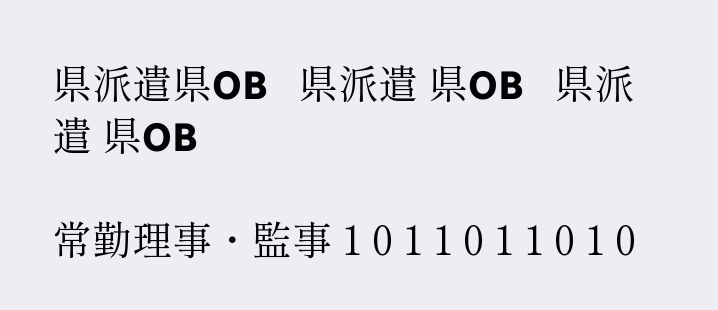県派遣県OB   県派遣 県OB   県派遣 県OB

常勤理事・監事 1 0 1 1 0 1 1 0 1 0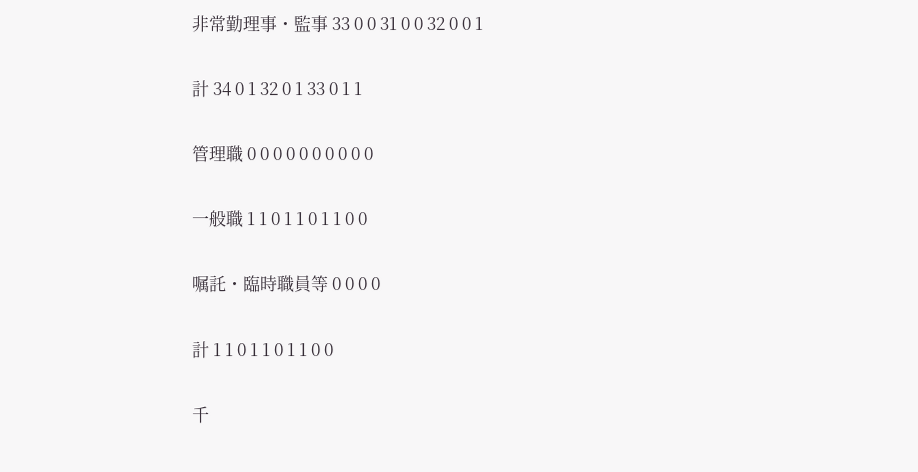非常勤理事・監事 33 0 0 31 0 0 32 0 0 1

計 34 0 1 32 0 1 33 0 1 1

管理職 0 0 0 0 0 0 0 0 0 0

一般職 1 1 0 1 1 0 1 1 0 0

嘱託・臨時職員等 0 0 0 0

計 1 1 0 1 1 0 1 1 0 0

千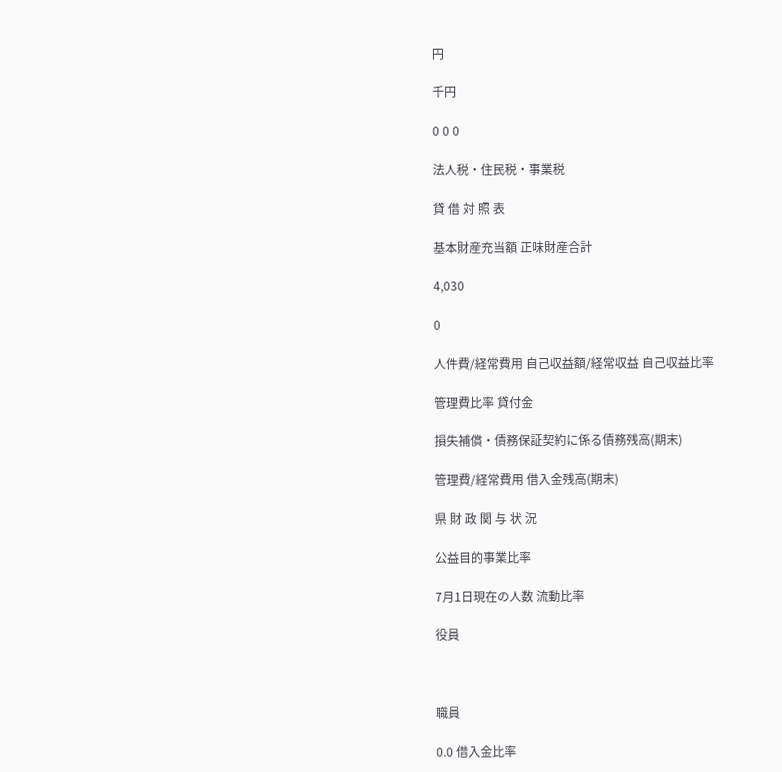円

千円

0 0 0

法人税・住民税・事業税

貸 借 対 照 表

基本財産充当額 正味財産合計

4,030

0

人件費/経常費用 自己収益額/経常収益 自己収益比率

管理費比率 貸付金

損失補償・債務保証契約に係る債務残高(期末)

管理費/経常費用 借入金残高(期末)

県 財 政 関 与 状 況

公益目的事業比率

7月1日現在の人数 流動比率

役員



職員

0.0 借入金比率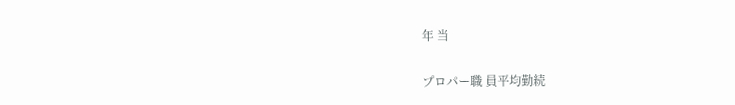年 当

プロパー職 員平均勤続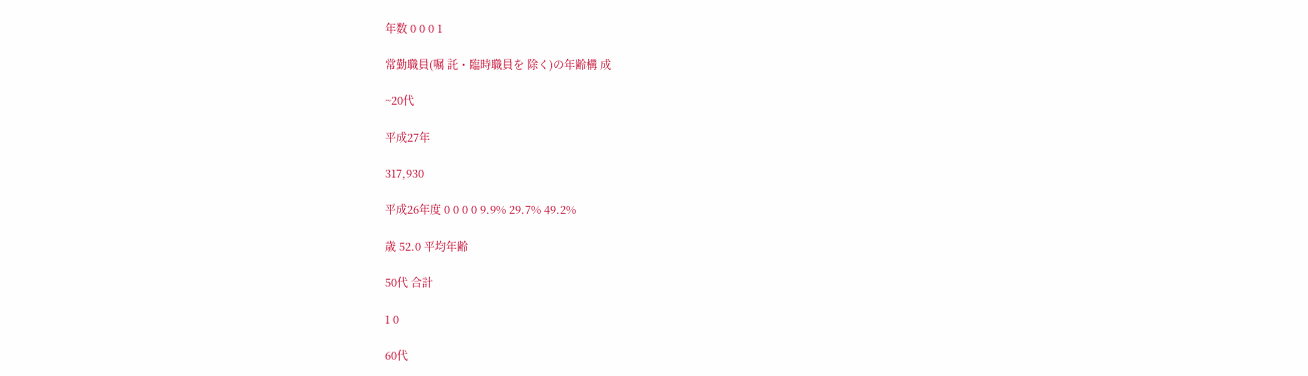年数 0 0 0 1

常勤職員(嘱 託・臨時職員を 除く)の年齢構 成

~20代

平成27年

317,930

平成26年度 0 0 0 0 9.9% 29.7% 49.2%

歳 52.0 平均年齢

50代 合計

1 0

60代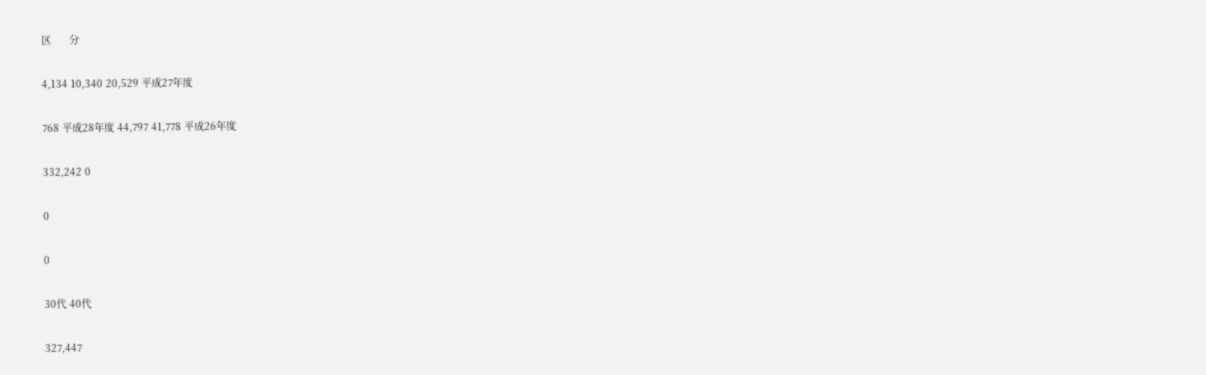区      分

4,134 10,340 20,529 平成27年度

768 平成28年度 44,797 41,778 平成26年度

332,242 0

0

0

30代 40代

327,447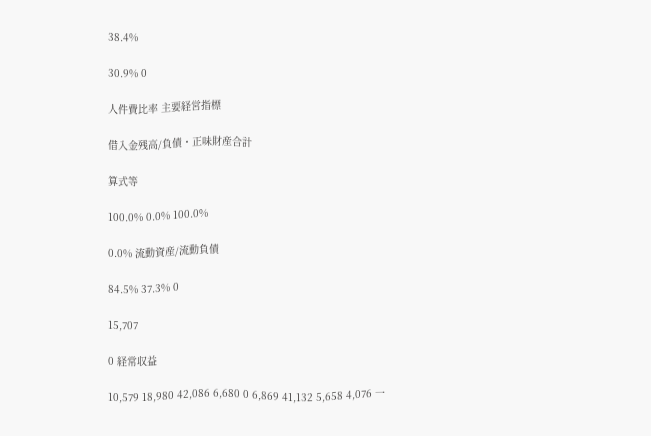38.4%

30.9% 0

人件費比率 主要経営指標

借入金残高/負債・正味財産合計

算式等

100.0% 0.0% 100.0%

0.0% 流動資産/流動負債

84.5% 37.3% 0

15,707

0 経常収益

10,579 18,980 42,086 6,680 0 6,869 41,132 5,658 4,076 一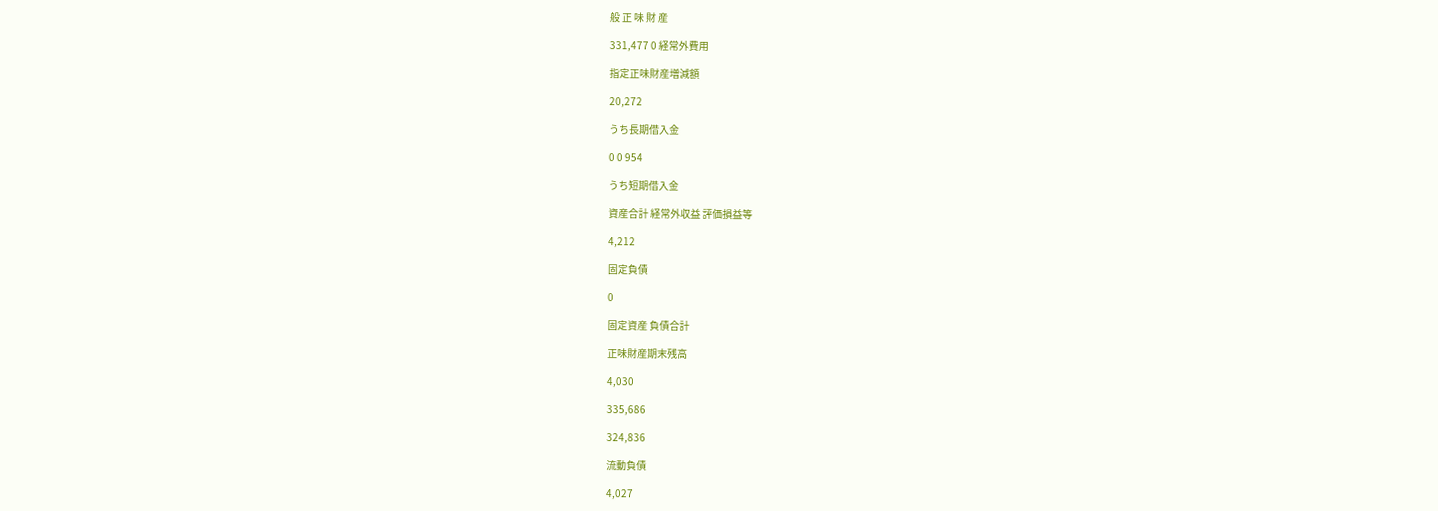般 正 味 財 産

331,477 0 経常外費用

指定正味財産増減額

20,272

うち長期借入金

0 0 954

うち短期借入金

資産合計 経常外収益 評価損益等

4,212

固定負債

0

固定資産 負債合計

正味財産期末残高

4,030

335,686

324,836

流動負債

4,027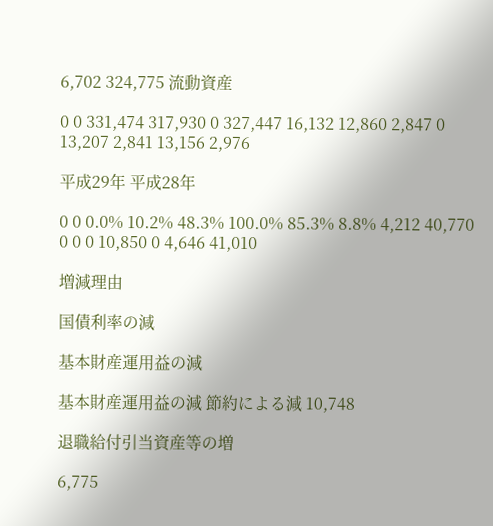6,702 324,775 流動資産

0 0 331,474 317,930 0 327,447 16,132 12,860 2,847 0 13,207 2,841 13,156 2,976

平成29年 平成28年

0 0 0.0% 10.2% 48.3% 100.0% 85.3% 8.8% 4,212 40,770 0 0 0 10,850 0 4,646 41,010

増減理由

国債利率の減

基本財産運用益の減

基本財産運用益の減 節約による減 10,748

退職給付引当資産等の増

6,775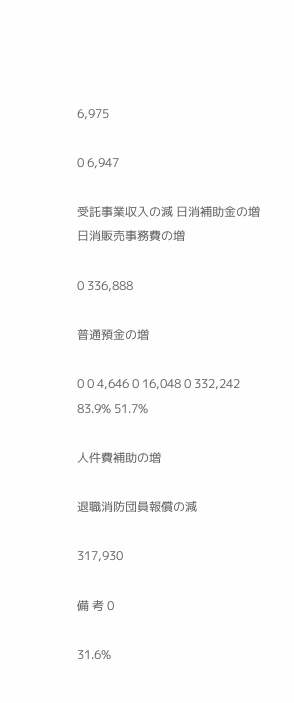6,975

0 6,947

受託事業収入の減 日消補助金の増 日消販売事務費の増

0 336,888

普通預金の増

0 0 4,646 0 16,048 0 332,242 83.9% 51.7%

人件費補助の増

退職消防団員報償の減

317,930

備 考 0

31.6%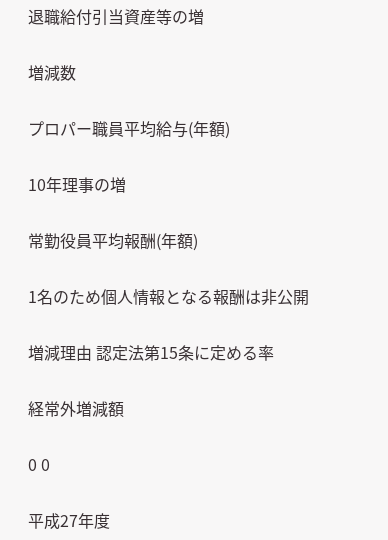退職給付引当資産等の増

増減数

プロパー職員平均給与(年額)

10年理事の増

常勤役員平均報酬(年額)

1名のため個人情報となる報酬は非公開

増減理由 認定法第15条に定める率

経常外増減額

0 0

平成27年度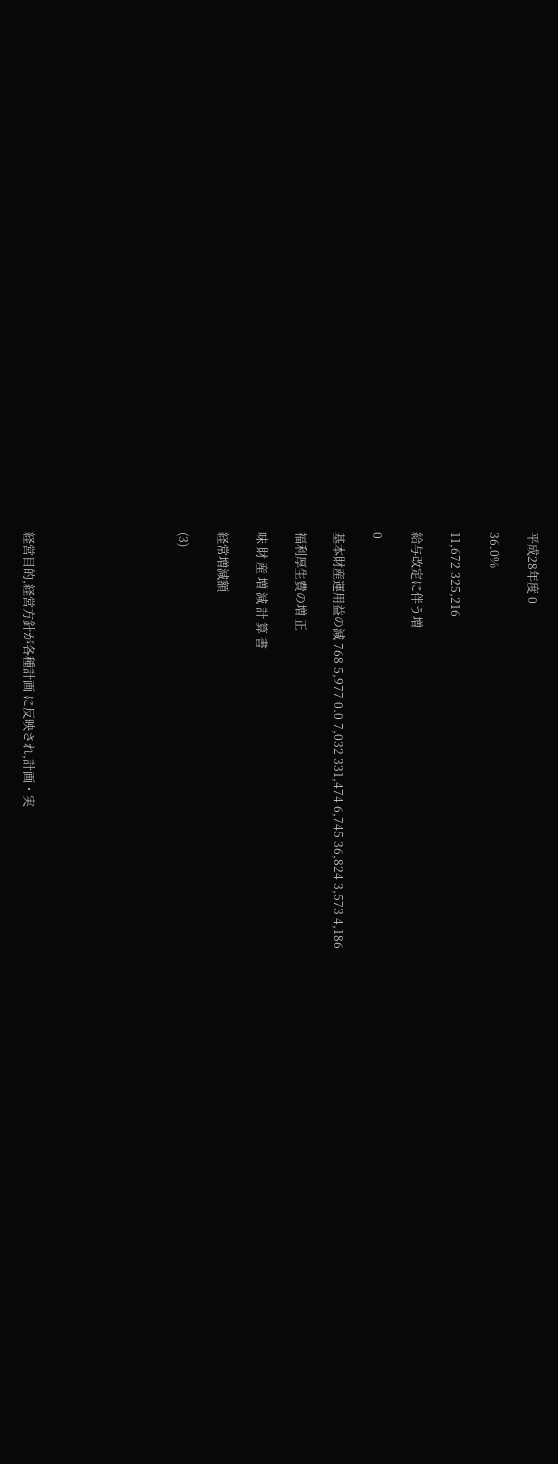平成28年度 0

36.0%

11,672 325,216

給与改定に伴う増

0

基本財産運用益の減 768 5,977 0.0 7,032 331,474 6,745 36,824 3,573 4,186

福利厚生費の増 正

味 財 産 増 減 計 算 書

経常増減額

(3)







経営目的,経営方針が各種計画 に反映され,計画・実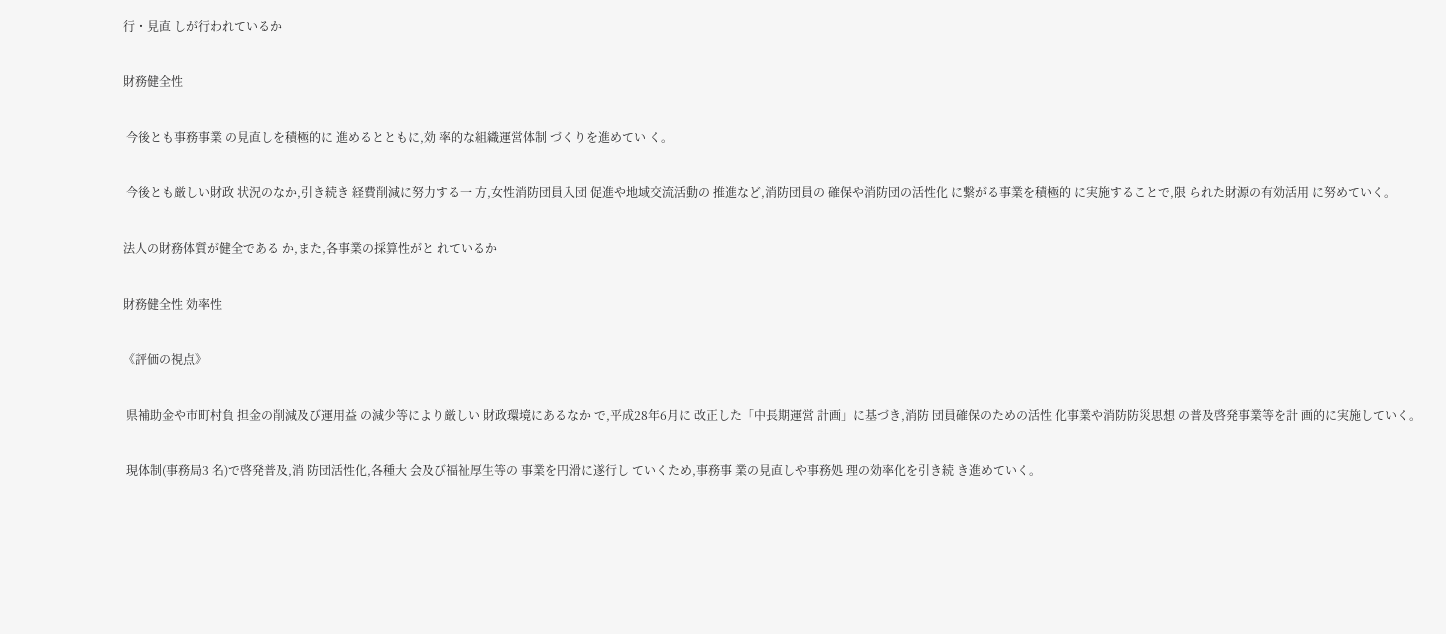行・見直 しが行われているか

財務健全性

 今後とも事務事業 の見直しを積極的に 進めるとともに,効 率的な組織運営体制 づくりを進めてい く。

 今後とも厳しい財政 状況のなか,引き続き 経費削減に努力する一 方,女性消防団員入団 促進や地域交流活動の 推進など,消防団員の 確保や消防団の活性化 に繋がる事業を積極的 に実施することで,限 られた財源の有効活用 に努めていく。

法人の財務体質が健全である か,また,各事業の採算性がと れているか

財務健全性 効率性

《評価の視点》

 県補助金や市町村負 担金の削減及び運用益 の減少等により厳しい 財政環境にあるなか で,平成28年6月に 改正した「中長期運営 計画」に基づき,消防 団員確保のための活性 化事業や消防防災思想 の普及啓発事業等を計 画的に実施していく。

 現体制(事務局3 名)で啓発普及,消 防団活性化,各種大 会及び福祉厚生等の 事業を円滑に遂行し ていくため,事務事 業の見直しや事務処 理の効率化を引き続 き進めていく。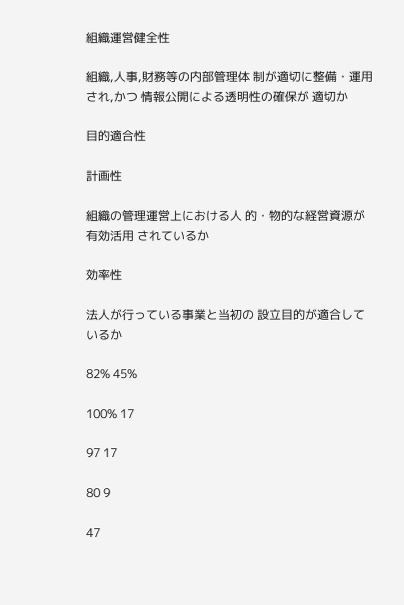組織運営健全性

組織,人事,財務等の内部管理体 制が適切に整備・運用され,かつ 情報公開による透明性の確保が 適切か

目的適合性

計画性

組織の管理運営上における人 的・物的な経営資源が有効活用 されているか

効率性

法人が行っている事業と当初の 設立目的が適合しているか

82% 45%

100% 17

97 17

80 9

47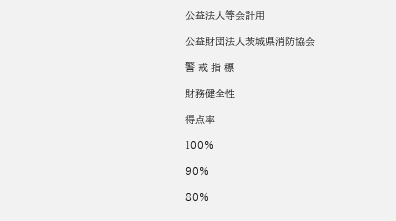公益法人等会計用

公益財団法人茨城県消防協会

警 戒 指 標

財務健全性

得点率

100%

90%

80%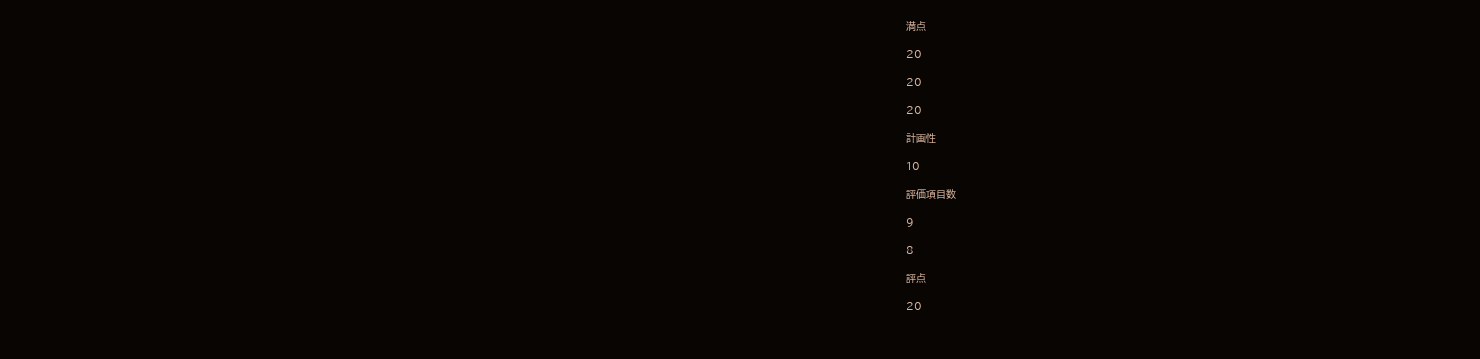満点

20

20

20

計画性

10

評価項目数

9

8

評点

20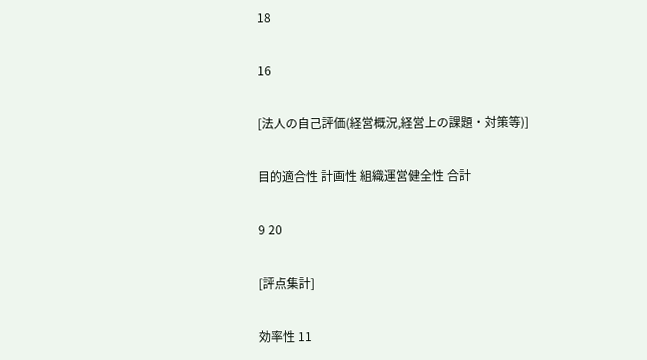18

16

[法人の自己評価(経営概況,経営上の課題・対策等)]

目的適合性 計画性 組織運営健全性 合計

9 20

[評点集計]

効率性 11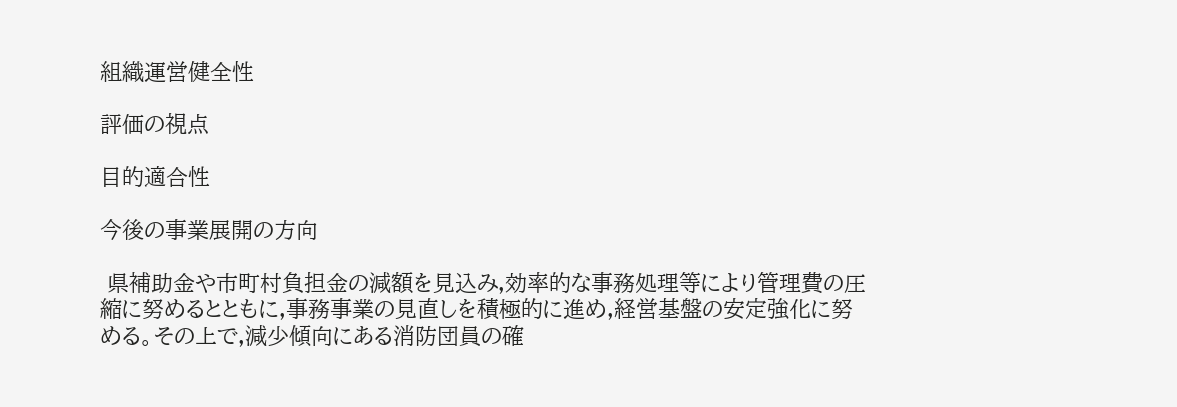組織運営健全性

評価の視点

目的適合性

今後の事業展開の方向

 県補助金や市町村負担金の減額を見込み,効率的な事務処理等により管理費の圧 縮に努めるとともに,事務事業の見直しを積極的に進め,経営基盤の安定強化に努 める。その上で,減少傾向にある消防団員の確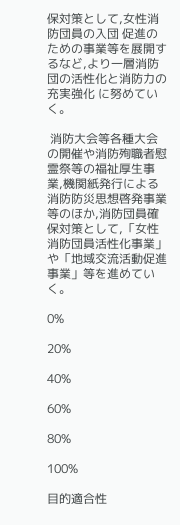保対策として,女性消防団員の入団 促進のための事業等を展開するなど,より一層消防団の活性化と消防力の充実強化 に努めていく。

 消防大会等各種大会 の開催や消防殉職者慰 霊祭等の福祉厚生事 業,機関紙発行による 消防防災思想啓発事業 等のほか,消防団員確 保対策として,「女性 消防団員活性化事業」 や「地域交流活動促進 事業」等を進めてい く。

0%

20%

40%

60%

80%

100%

目的適合性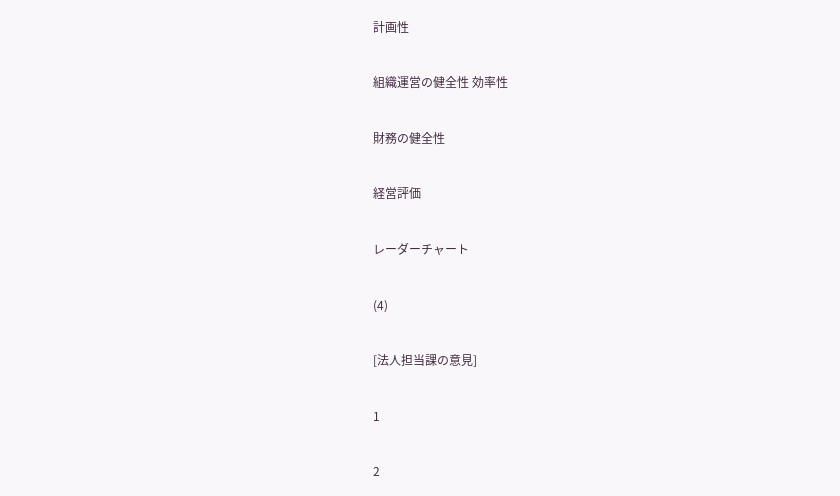計画性

組織運営の健全性 効率性

財務の健全性

経営評価

レーダーチャート

(4)

[法人担当課の意見]

1

2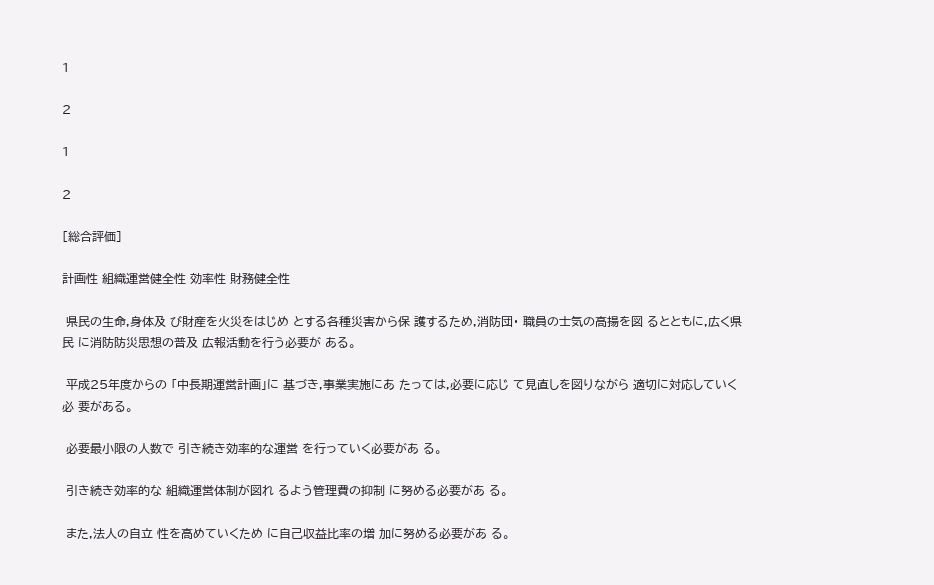1

2

1

2

[総合評価]

計画性 組織運営健全性 効率性 財務健全性

 県民の生命,身体及 び財産を火災をはじめ とする各種災害から保 護するため,消防団・ 職員の士気の高揚を図 るとともに,広く県民 に消防防災思想の普及 広報活動を行う必要が ある。

 平成25年度からの 「中長期運営計画」に 基づき,事業実施にあ たっては,必要に応じ て見直しを図りながら 適切に対応していく必 要がある。

 必要最小限の人数で 引き続き効率的な運営 を行っていく必要があ る。

 引き続き効率的な 組織運営体制が図れ るよう管理費の抑制 に努める必要があ る。

 また,法人の自立 性を高めていくため に自己収益比率の増 加に努める必要があ る。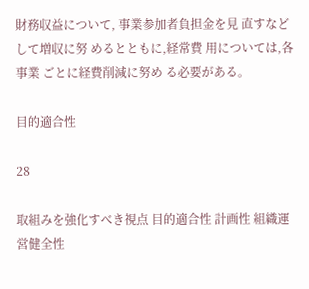財務収益について, 事業参加者負担金を見 直すなどして増収に努 めるとともに,経常費 用については,各事業 ごとに経費削減に努め る必要がある。

目的適合性

28

取組みを強化すべき視点 目的適合性 計画性 組織運営健全性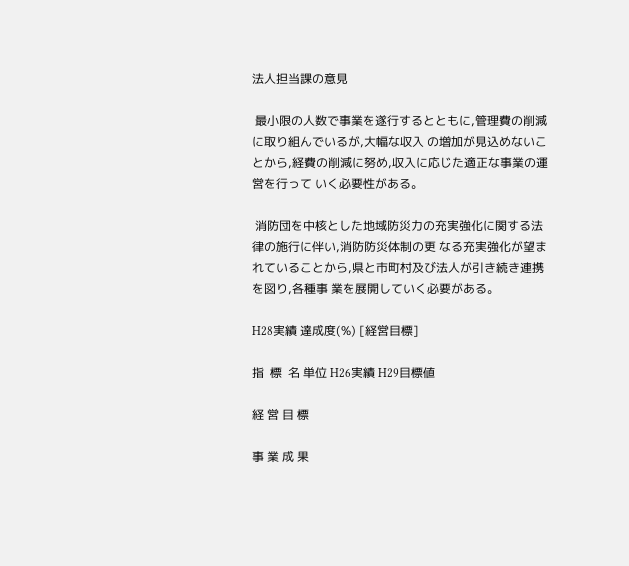法人担当課の意見

 最小限の人数で事業を遂行するとともに,管理費の削減に取り組んでいるが,大幅な収入 の増加が見込めないことから,経費の削減に努め,収入に応じた適正な事業の運営を行って いく必要性がある。

 消防団を中核とした地域防災力の充実強化に関する法律の施行に伴い,消防防災体制の更 なる充実強化が望まれていることから,県と市町村及び法人が引き続き連携を図り,各種事 業を展開していく必要がある。

H28実績 達成度(%) [経営目標]

指  標  名 単位 H26実績 H29目標値

経 営 目 標

事 業 成 果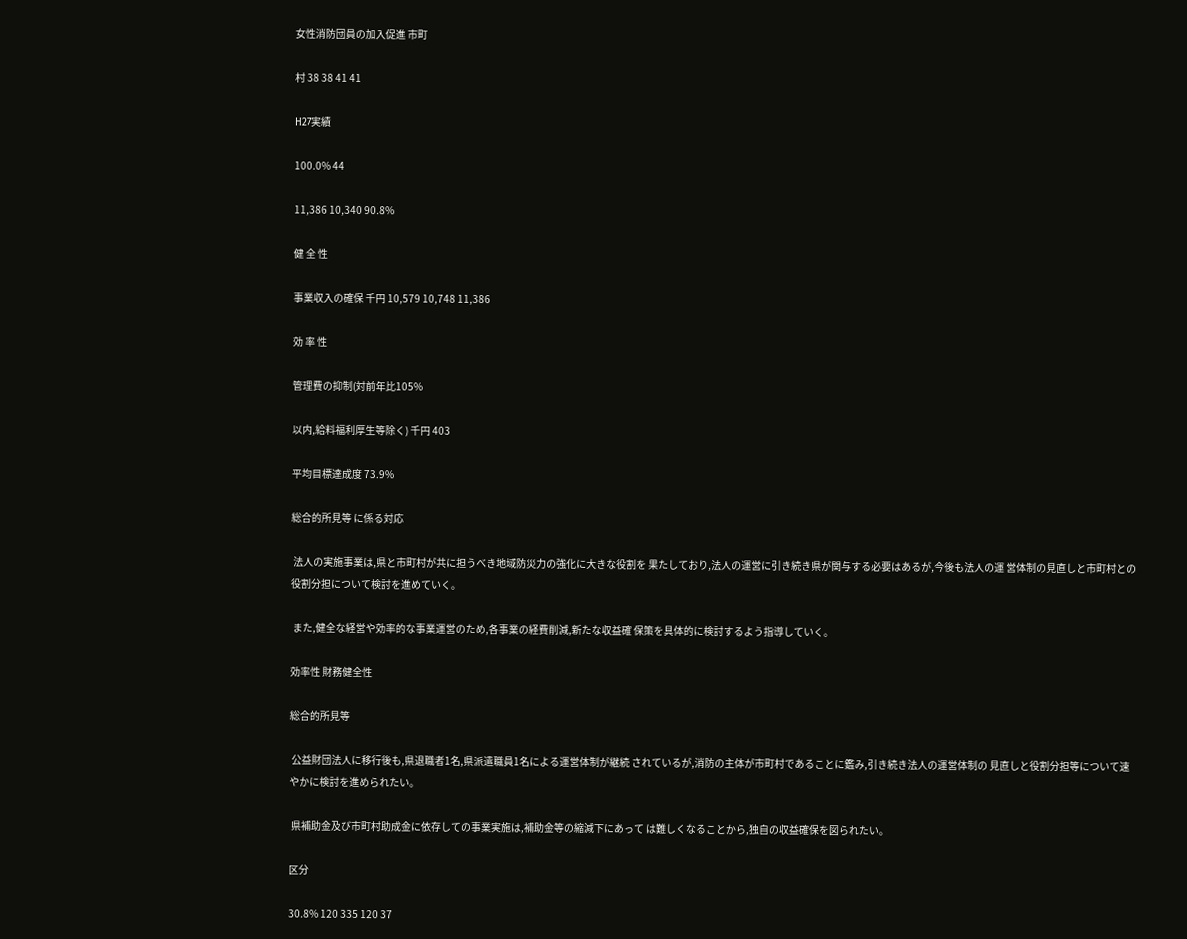女性消防団員の加入促進 市町

村 38 38 41 41

H27実績

100.0% 44

11,386 10,340 90.8%

健 全 性

事業収入の確保 千円 10,579 10,748 11,386

効 率 性

管理費の抑制(対前年比105%

以内,給料福利厚生等除く) 千円 403

平均目標達成度 73.9%

総合的所見等 に係る対応

 法人の実施事業は,県と市町村が共に担うべき地域防災力の強化に大きな役割を 果たしており,法人の運営に引き続き県が関与する必要はあるが,今後も法人の運 営体制の見直しと市町村との役割分担について検討を進めていく。

 また,健全な経営や効率的な事業運営のため,各事業の経費削減,新たな収益確 保策を具体的に検討するよう指導していく。

効率性 財務健全性

総合的所見等

 公益財団法人に移行後も,県退職者1名,県派遣職員1名による運営体制が継続 されているが,消防の主体が市町村であることに鑑み,引き続き法人の運営体制の 見直しと役割分担等について速やかに検討を進められたい。

 県補助金及び市町村助成金に依存しての事業実施は,補助金等の縮減下にあって は難しくなることから,独自の収益確保を図られたい。

区分

30.8% 120 335 120 37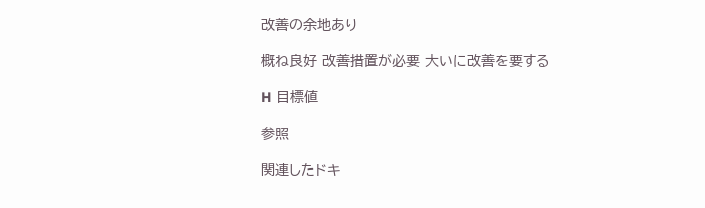改善の余地あり

概ね良好 改善措置が必要 大いに改善を要する

H 目標値

参照

関連したドキ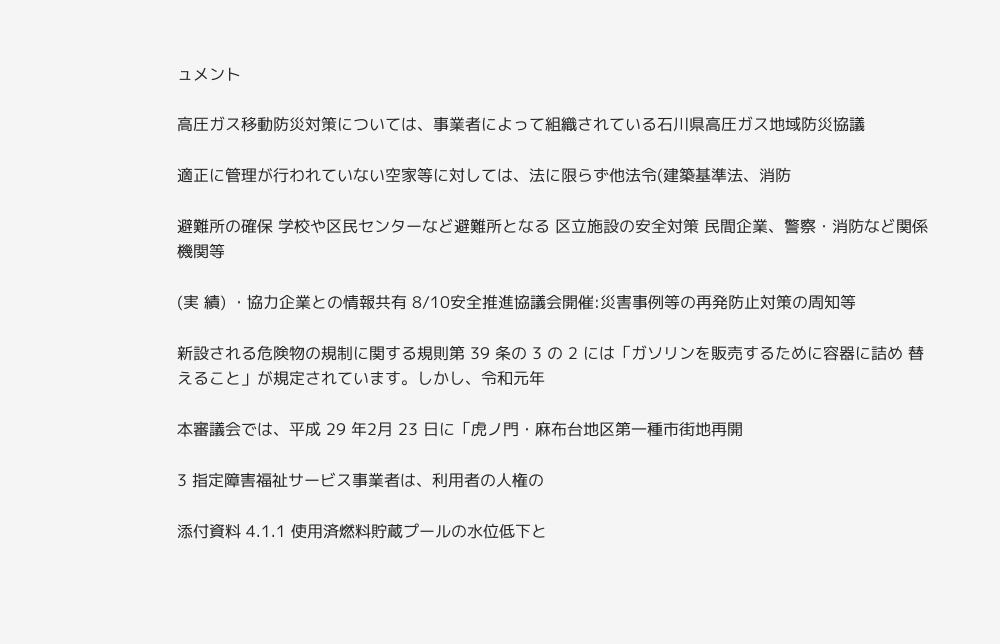ュメント

高圧ガス移動防災対策については、事業者によって組織されている石川県高圧ガス地域防災協議

適正に管理が行われていない空家等に対しては、法に限らず他法令(建築基準法、消防

避難所の確保 学校や区民センターなど避難所となる 区立施設の安全対策 民間企業、警察・消防など関係機関等

(実 績) ・協力企業との情報共有 8/10安全推進協議会開催:災害事例等の再発防止対策の周知等

新設される危険物の規制に関する規則第 39 条の 3 の 2 には「ガソリンを販売するために容器に詰め 替えること」が規定されています。しかし、令和元年

本審議会では、平成 29 年2月 23 日に「虎ノ門・麻布台地区第一種市街地再開

3 指定障害福祉サービス事業者は、利用者の人権の

添付資料 4.1.1 使用済燃料貯蔵プールの水位低下と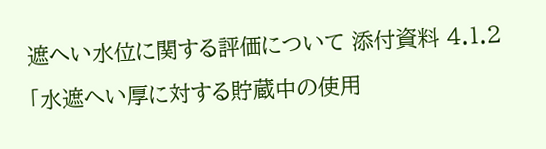遮へい水位に関する評価について 添付資料 4.1.2 「水遮へい厚に対する貯蔵中の使用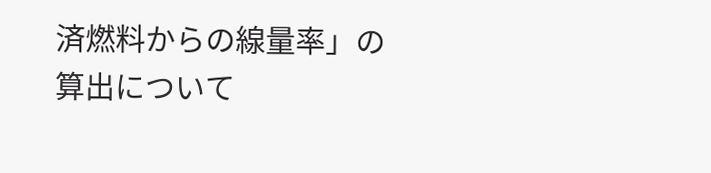済燃料からの線量率」の算出について